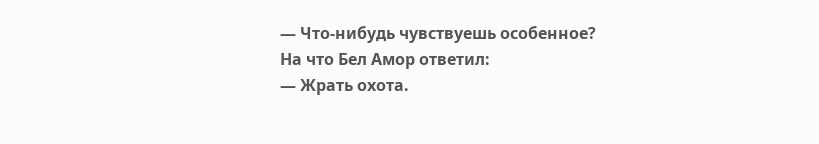— Что-нибудь чувствуешь особенное?
На что Бел Амор ответил:
— Жрать охота.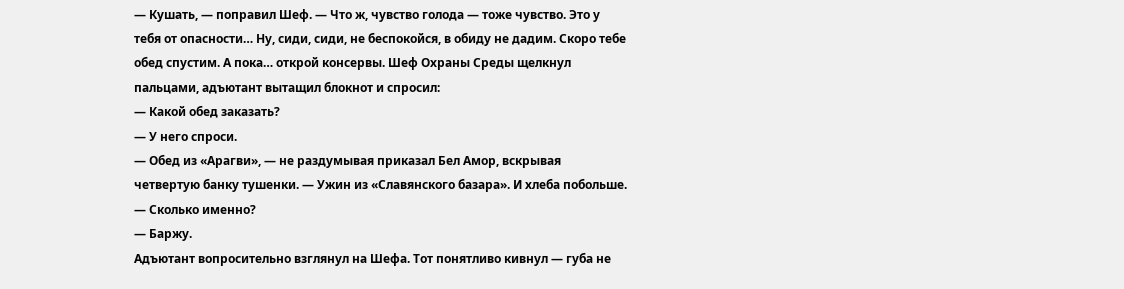— Кушать, — поправил Шеф. — Что ж, чувство голода — тоже чувство. Это у тебя от опасности… Ну, сиди, сиди, не беспокойся, в обиду не дадим. Скоро тебе обед спустим. А пока… открой консервы. Шеф Охраны Среды щелкнул пальцами, адъютант вытащил блокнот и спросил:
— Какой обед заказать?
— У него спроси.
— Обед из «Арагви», — не раздумывая приказал Бел Амор, вскрывая четвертую банку тушенки. — Ужин из «Славянского базара». И хлеба побольше.
— Сколько именно?
— Баржу.
Адъютант вопросительно взглянул на Шефа. Тот понятливо кивнул — губа не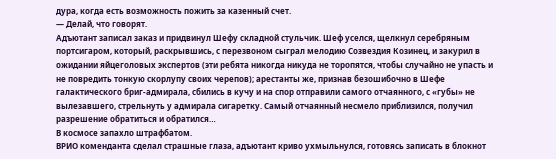дура, когда есть возможность пожить за казенный счет.
— Делай, что говорят.
Адъютант записал заказ и придвинул Шефу складной стульчик. Шеф уселся, щелкнул серебряным портсигаром, который, раскрывшись, с перезвоном сыграл мелодию Созвездия Козинец, и закурил в ожидании яйцеголовых экспертов (эти ребята никогда никуда не торопятся, чтобы случайно не упасть и не повредить тонкую скорлупу своих черепов); арестанты же, признав безошибочно в Шефе галактического бриг-адмирала, сбились в кучу и на спор отправили самого отчаянного, с «губы» не вылезавшего, стрельнуть у адмирала сигаретку. Самый отчаянный несмело приблизился, получил разрешение обратиться и обратился…
В космосе запахло штрафбатом.
ВРИО коменданта сделал страшные глаза, адъютант криво ухмыльнулся, готовясь записать в блокнот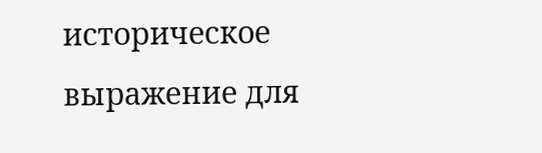историческое выражение для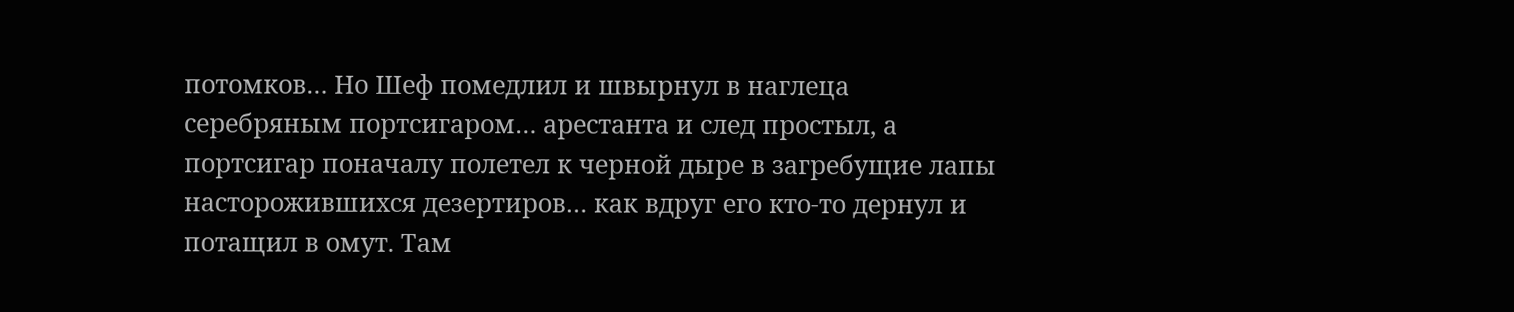потомков… Но Шеф помедлил и швырнул в наглеца серебряным портсигаром… арестанта и след простыл, а портсигар поначалу полетел к черной дыре в загребущие лапы насторожившихся дезертиров… как вдруг его кто-то дернул и потащил в омут. Там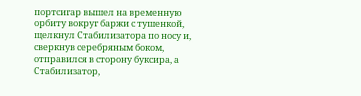портсигар вышел на временную орбиту вокруг баржи с тушенкой, щелкнул Стабилизатора по носу и, сверкнув серебряным боком, отправился в сторону буксира, а Стабилизатор,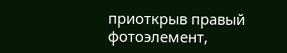приоткрыв правый фотоэлемент,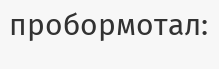пробормотал: